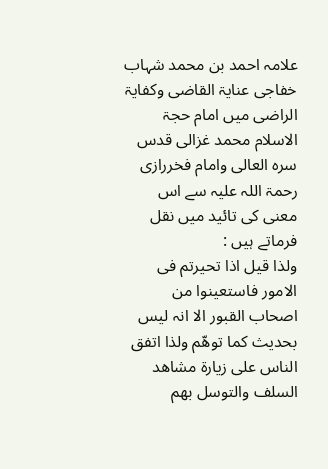علامہ احمد بن محمد شہاب خفاجی عنایۃ القاضی وکفایۃ الراضی میں امام حجۃ الاسلام محمد غزالی قدس سرہ العالی وامام فخررازی رحمۃ اللہ علیہ سے اس معنی کی تائید میں نقل فرماتے ہیں :
ولذا قیل اذا تحیرتم فی الامور فاستعینوا من اصحاب القبور الا انہ لیس بحدیث کما توھّم ولذا اتفق الناس علی زیارۃ مشاھد السلف والتوسل بھم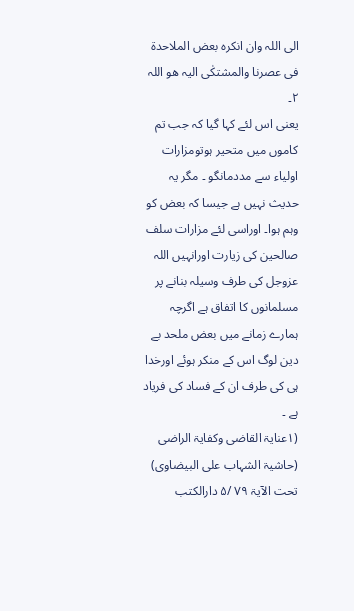الی اللہ وان انکرہ بعض الملاحدۃ فی عصرنا والمشتکٰی الیہ ھو اللہ ۲۔
یعنی اس لئے کہا گیا کہ جب تم کاموں میں متحیر ہوتومزارات اولیاء سے مددمانگو ۔ مگر یہ حدیث نہیں ہے جیسا کہ بعض کو وہم ہوا۔ اوراسی لئے مزارات سلف صالحین کی زیارت اورانہیں اللہ عزوجل کی طرف وسیلہ بنانے پر مسلمانوں کا اتفاق ہے اگرچہ ہمارے زمانے میں بعض ملحد بے دین لوگ اس کے منکر ہوئے اورخدا ہی کی طرف ان کے فساد کی فریاد ہے ۔
(۱عنایۃ القاضی وکفایۃ الراضی (حاشیۃ الشہاب علی البیضاوی) تحت الآیۃ ۷۹ /۵ دارالکتب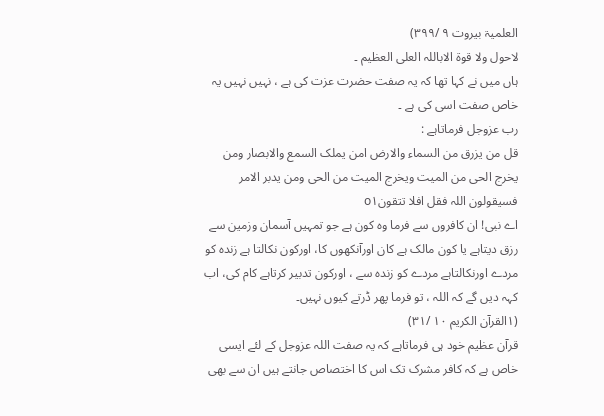العلمیۃ بیروت ۹ /۳۹۹)
لاحول ولا قوۃ الاباللہ العلی العظیم ۔
ہاں میں نے کہا تھا کہ یہ صفت حضرت عزت کی ہے ، نہیں نہیں یہ خاص صفت اسی کی ہے ۔
رب عزوجل فرماتاہے :
قل من یزرق من السماء والارض امن یملک السمع والابصار ومن یخرج الحی من المیت ویخرج المیت من الحی ومن یدبر الامر فسیقولون اللہ فقل افلا تتقونo۱
اے نبی! ان کافروں سے فرما وہ کون ہے جو تمہیں آسمان وزمین سے رزق دیتاہے یا کون مالک ہے کان اورآنکھوں کا، اورکون نکالتا ہے زندہ کو مردے اورنکالتاہے مردے کو زندہ سے ، اورکون تدبیر کرتاہے کام کی، اب کہہ دیں گے کہ اللہ ، تو فرما پھر ڈرتے کیوں نہیں۔
(۱القرآن الکریم ۱۰ /۳۱)
قرآن عظیم خود ہی فرماتاہے کہ یہ صفت اللہ عزوجل کے لئے ایسی خاص ہے کہ کافر مشرک تک اس کا اختصاص جانتے ہیں ان سے بھی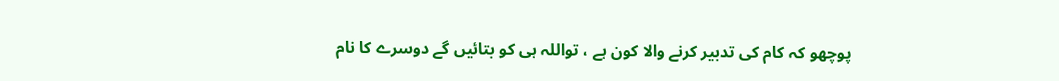پوچھو کہ کام کی تدبیر کرنے والا کون ہے ، تواللہ ہی کو بتائیں گے دوسرے کا نام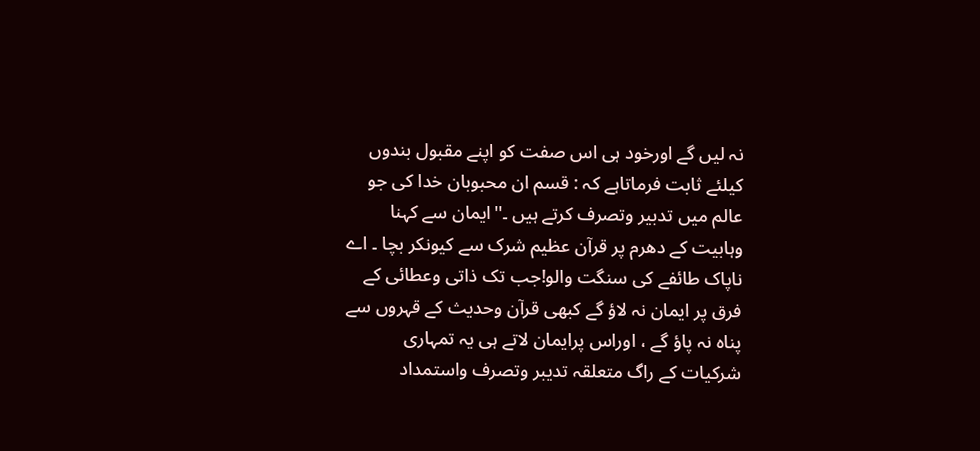نہ لیں گے اورخود ہی اس صفت کو اپنے مقبول بندوں کیلئے ثابت فرماتاہے کہ : قسم ان محبوبان خدا کی جو عالم میں تدبیر وتصرف کرتے ہیں ۔''ایمان سے کہنا وہابیت کے دھرم پر قرآن عظیم شرک سے کیونکر بچا ۔ اے ناپاک طائفے کی سنگت والو!جب تک ذاتی وعطائی کے فرق پر ایمان نہ لاؤ گے کبھی قرآن وحدیث کے قہروں سے پناہ نہ پاؤ گے ، اوراس پرایمان لاتے ہی یہ تمہاری شرکیات کے راگ متعلقہ تدیبر وتصرف واستمداد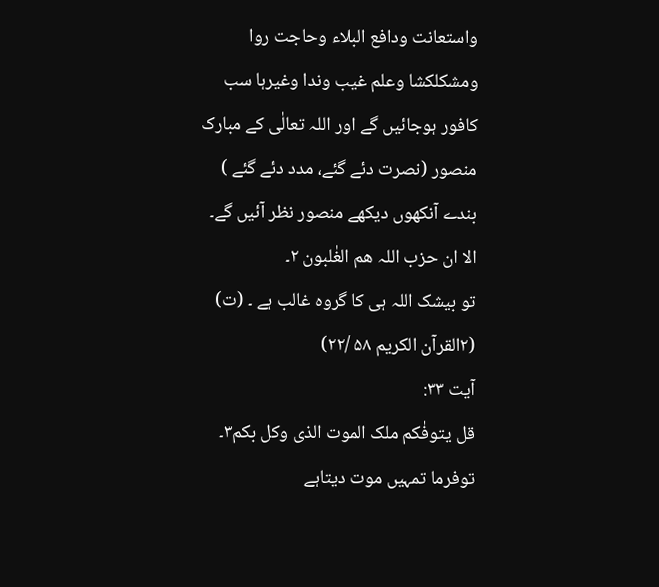واستعانت ودافع البلاء وحاجت روا ومشکلکشا وعلم غیب وندا وغیرہا سب کافور ہوجائیں گے اور اللہ تعالٰی کے مبارک منصور (نصرت دئے گئے، مدد دئے گئے ) بندے آنکھوں دیکھے منصور نظر آئیں گے۔
الا ان حزب اللہ ھم الغٰلبون ۲۔
تو بیشک اللہ ہی کا گروہ غالب ہے ۔ (ت)
(۲القرآن الکریم ۵۸ /۲۲)
آیت ۳۳:
قل یتوفٰکم ملک الموت الذی وکل بکم۳۔
توفرما تمہیں موت دیتاہے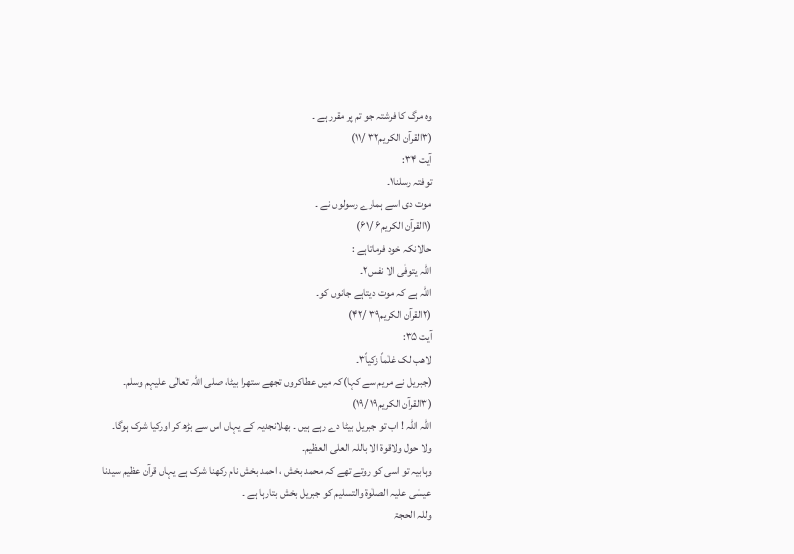وہ مرگ کا فرشتہ جو تم پر مقرر ہے ۔
(۳القرآن الکریم۳۲ /۱۱)
آیت ۳۴:
توفتہ رسلنا۱۔
موت دی اسے ہمارے رسولوں نے ۔
(۱القرآن الکریم۶ /۶۱)
حالانکہ خود فرماتاہے :
اللہ یتوفٰی الا نفس۲۔
اللہ ہے کہ موت دیتاہے جانوں کو۔
(۲القرآن الکریم۳۹ /۴۲)
آیت ۳۵:
لاھب لک غلٰماً زکیاً۳۔
(جبریل نے مریم سے کہا)کہ میں عطاکروں تجھے ستھرا بیٹا، صلی اللہ تعالٰی علیہم وسلم۔
(۳القرآن الکریم۱۹ /۱۹)
اللہ اللہ ! اب تو جبریل بیٹا دے رہے ہیں ۔ بھلانجدیہ کے یہاں اس سے بڑھ کر اورکیا شرک ہوگا۔
ولا حول ولاقوۃ الا باللہ العلی العظیم۔
وہابیہ تو اسی کو روتے تھے کہ محمد بخش ، احمد بخش نام رکھنا شرک ہے یہاں قرآن عظیم سیدنا عیسٰی علیہ الصلٰوۃ والتسلیم کو جبریل بخش بتارہا ہے ۔
وللہ الحجۃ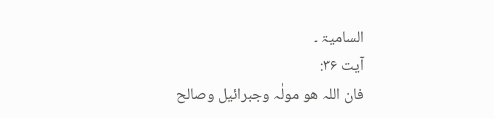السامیۃ ۔
آیت ۳۶:
فان اللہ ھو مولٰہ وجبرائیل وصالح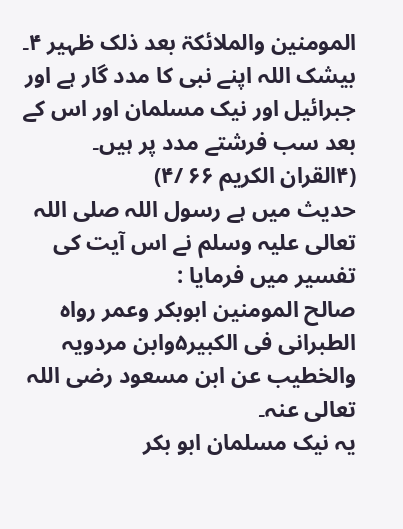المومنین والملائکۃ بعد ذلک ظہیر ۴۔
بیشک اللہ اپنے نبی کا مدد گار ہے اور جبرائیل اور نیک مسلمان اور اس کے بعد سب فرشتے مدد پر ہیں۔
(۴القران الکریم ۶۶ /۴)
حدیث میں ہے رسول اللہ صلی اللہ تعالی علیہ وسلم نے اس آیت کی تفسیر میں فرمایا :
صالح المومنین ابوبکر وعمر رواہ الطبرانی فی الکبیر۵وابن مردویہ والخطیب عن ابن مسعود رضی اللہ تعالی عنہ۔
یہ نیک مسلمان ابو بکر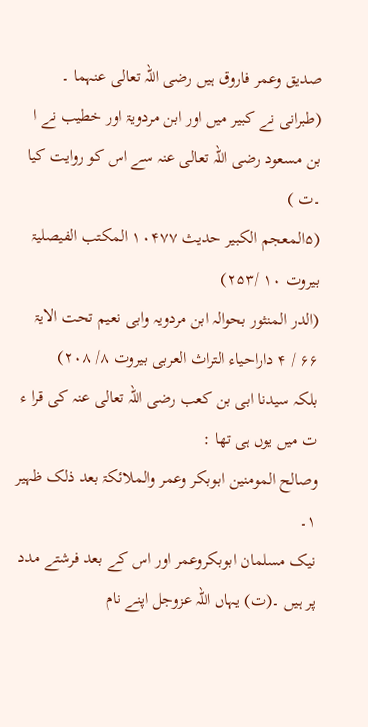صدیق وعمر فاروق ہیں رضی اللہ تعالی عنہما ۔ (طبرانی نے کبیر میں اور ابن مردویۃ اور خطیب نے ا بن مسعود رضی اللہ تعالی عنہ سے اس کو روایت کیا ۔ت )
(۵المعجم الکبیر حدیث ۱۰۴۷۷ المکتب الفیصلیۃ بیروت ۱۰ /۲۵۳)
(الدر المنثور بحوالہ ابن مردویہ وابی نعیم تحت الایۃ ۶۶ / ۴ داراحیاء التراث العربی بیروت ۸/ ۲۰۸)
بلکہ سیدنا ابی بن کعب رضی اللہ تعالی عنہ کی قرا ء ت میں یوں ہی تھا :
وصالح المومنین ابوبکر وعمر والملائکۃ بعد ذلک ظہیر ۱۔
نیک مسلمان ابوبکروعمر اور اس کے بعد فرشتے مدد پر ہیں ۔(ت) یہاں اللہ عزوجل اپنے نام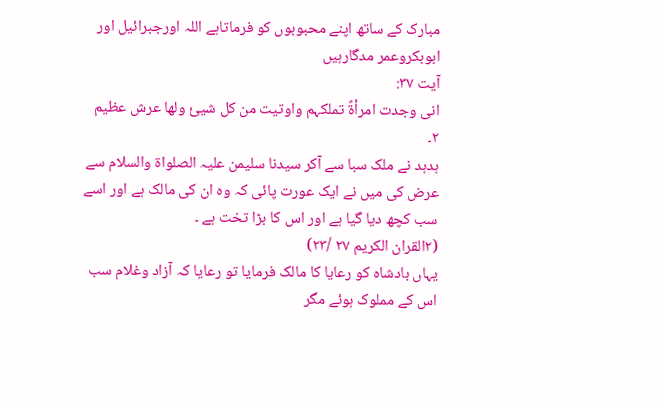مبارک کے ساتھ اپنے محبوبوں کو فرماتاہے اللہ اورجبرائیل اور ابوبکروعمر مدگارہیں
آیت ۳۷:
انی وجدت امرأۃً تملکہم واوتیت من کل شیئ ولھا عرش عظیم ۲۔
ہدہد نے ملک سبا سے آکر سیدنا سلیمن علیہ الصلواۃ والسلام سے عرض کی میں نے ایک عورت پائی کہ وہ ان کی مالک ہے اور اسے سب کچھ دیا گیا ہے اور اس کا بڑا تخت ہے ۔
(۲القران الکریم ۲۷ /۲۳)
یہاں بادشاہ کو رعایا کا مالک فرمایا تو رعایا کہ آزاد وغلام سب اس کے مملوک ہوئے مگر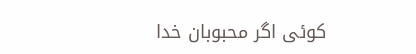کوئی اگر محبوبان خدا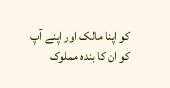کو اپنا مالک اور اپنے آپ کو ان کا بندہ مملوک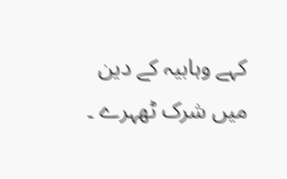کہے وہابیہ کے دین میں شرک ٹھہرے ۔